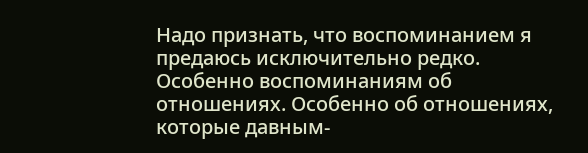Надо признать, что воспоминанием я предаюсь исключительно редко. Особенно воспоминаниям об отношениях. Особенно об отношениях, которые давным-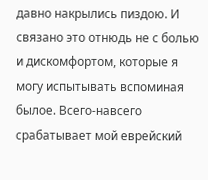давно накрылись пиздою. И связано это отнюдь не с болью и дискомфортом, которые я могу испытывать вспоминая былое. Всего-навсего срабатывает мой еврейский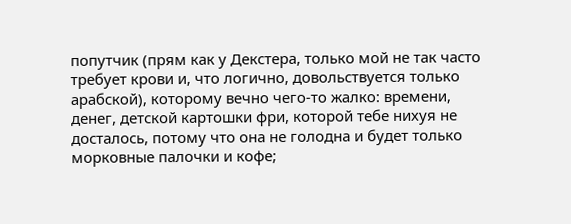попутчик (прям как у Декстера, только мой не так часто требует крови и, что логично, довольствуется только арабской), которому вечно чего-то жалко: времени, денег, детской картошки фри, которой тебе нихуя не досталось, потому что она не голодна и будет только морковные палочки и кофе;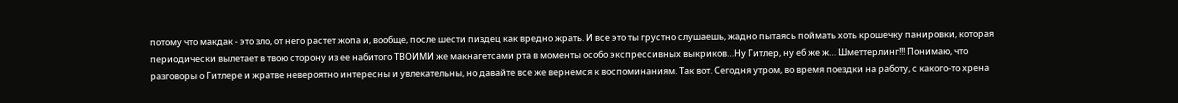потому что макдак - это зло, от него растет жопа и, вообще, после шести пиздец как вредно жрать. И все это ты грустно слушаешь, жадно пытаясь поймать хоть крошечку панировки, которая периодически вылетает в твою сторону из ее набитого ТВОИМИ же макнагетсами рта в моменты особо экспрессивных выкриков…Ну Гитлер, ну еб же ж… Шметтерлинг!!! Понимаю, что разговоры о Гитлере и жратве невероятно интересны и увлекательны, но давайте все же вернемся к воспоминаниям. Так вот. Сегодня утром, во время поездки на работу, с какого-то хрена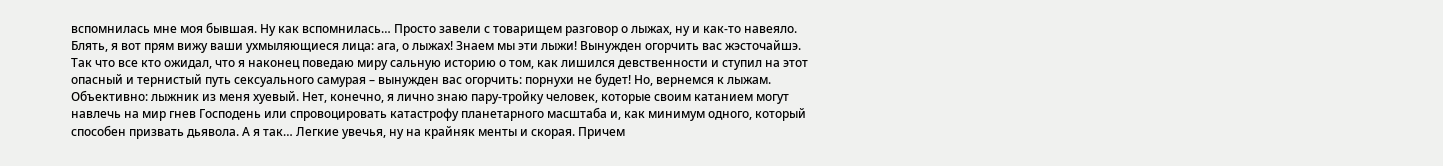вспомнилась мне моя бывшая. Ну как вспомнилась… Просто завели с товарищем разговор о лыжах, ну и как-то навеяло. Блять, я вот прям вижу ваши ухмыляющиеся лица: ага, о лыжах! Знаем мы эти лыжи! Вынужден огорчить вас жэсточайшэ. Так что все кто ожидал, что я наконец поведаю миру сальную историю о том, как лишился девственности и ступил на этот опасный и тернистый путь сексуального самурая – вынужден вас огорчить: порнухи не будет! Но, вернемся к лыжам.
Объективно: лыжник из меня хуевый. Нет, конечно, я лично знаю пару-тройку человек, которые своим катанием могут навлечь на мир гнев Господень или спровоцировать катастрофу планетарного масштаба и, как минимум одного, который способен призвать дьявола. А я так… Легкие увечья, ну на крайняк менты и скорая. Причем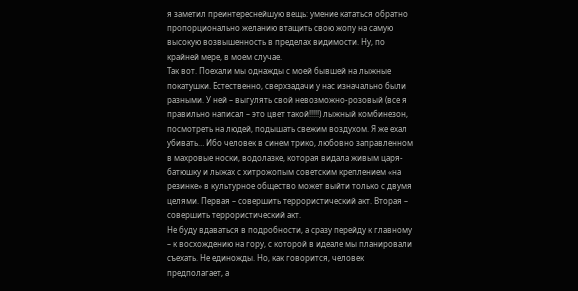я заметил преинтереснейшую вещь: умение кататься обратно пропорционально желанию втащить свою жопу на самую высокую возвышенность в пределах видимости. Ну, по крайней мере, в моем случае.
Так вот. Поехали мы однажды с моей бывшей на лыжные покатушки. Естественно, сверхзадачи у нас изначально были разными. У ней – выгулять свой невозможно-розовый (все я правильно написал – это цвет такой!!!!!) лыжный комбинезон, посмотреть на людей, подышать свежим воздухом. Я же ехал убивать… Ибо человек в синем трико, любовно заправленном в махровые носки, водолазке, которая видала живым царя-батюшку и лыжах с хитрожопым советским креплением «на резинке» в культурное общество может выйти только с двумя целями. Первая – совершить террористический акт. Вторая – совершить террористический акт.
Не буду вдаваться в подробности, а сразу перейду к главному – к восхождению на гору, с которой в идеале мы планировали съехать. Не единожды. Но, как говорится, человек предполагает, а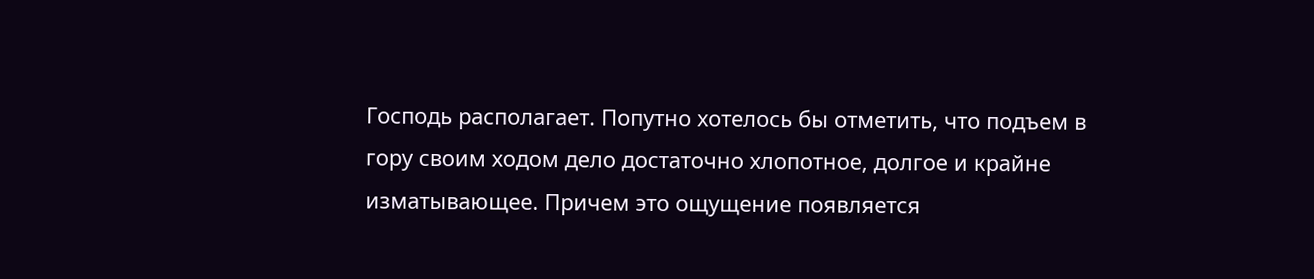Господь располагает. Попутно хотелось бы отметить, что подъем в гору своим ходом дело достаточно хлопотное, долгое и крайне изматывающее. Причем это ощущение появляется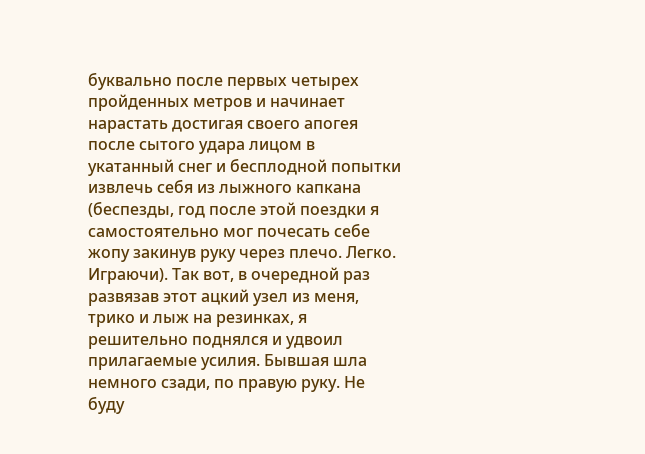буквально после первых четырех пройденных метров и начинает нарастать достигая своего апогея после сытого удара лицом в укатанный снег и бесплодной попытки извлечь себя из лыжного капкана (беспезды, год после этой поездки я самостоятельно мог почесать себе жопу закинув руку через плечо. Легко. Играючи). Так вот, в очередной раз развязав этот ацкий узел из меня, трико и лыж на резинках, я решительно поднялся и удвоил прилагаемые усилия. Бывшая шла немного сзади, по правую руку. Не буду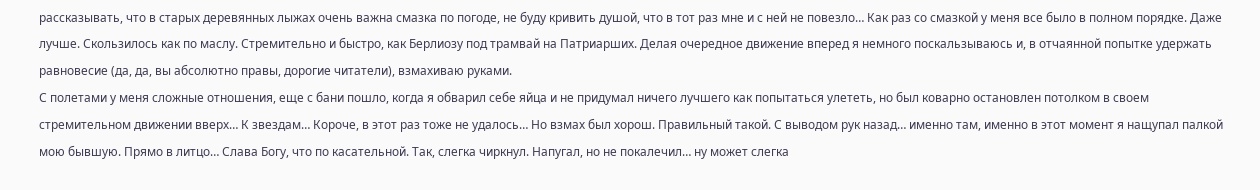рассказывать, что в старых деревянных лыжах очень важна смазка по погоде, не буду кривить душой, что в тот раз мне и с ней не повезло… Как раз со смазкой у меня все было в полном порядке. Даже лучше. Скользилось как по маслу. Стремительно и быстро, как Берлиозу под трамвай на Патриарших. Делая очередное движение вперед я немного поскальзываюсь и, в отчаянной попытке удержать равновесие (да, да, вы абсолютно правы, дорогие читатели), взмахиваю руками.
С полетами у меня сложные отношения, еще с бани пошло, когда я обварил себе яйца и не придумал ничего лучшего как попытаться улететь, но был коварно остановлен потолком в своем стремительном движении вверх… К звездам… Короче, в этот раз тоже не удалось… Но взмах был хорош. Правильный такой. С выводом рук назад… именно там, именно в этот момент я нащупал палкой мою бывшую. Прямо в литцо… Слава Богу, что по касательной. Так, слегка чиркнул. Напугал, но не покалечил… ну может слегка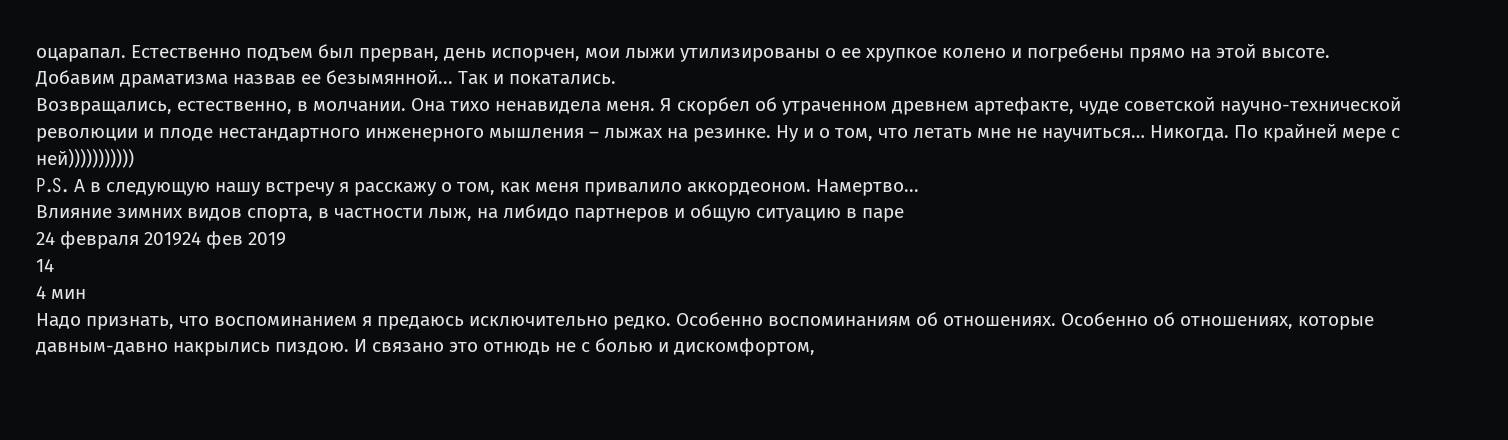оцарапал. Естественно подъем был прерван, день испорчен, мои лыжи утилизированы о ее хрупкое колено и погребены прямо на этой высоте. Добавим драматизма назвав ее безымянной... Так и покатались.
Возвращались, естественно, в молчании. Она тихо ненавидела меня. Я скорбел об утраченном древнем артефакте, чуде советской научно-технической революции и плоде нестандартного инженерного мышления – лыжах на резинке. Ну и о том, что летать мне не научиться… Никогда. По крайней мере с ней)))))))))))
P.S. А в следующую нашу встречу я расскажу о том, как меня привалило аккордеоном. Намертво...
Влияние зимних видов спорта, в частности лыж, на либидо партнеров и общую ситуацию в паре
24 февраля 201924 фев 2019
14
4 мин
Надо признать, что воспоминанием я предаюсь исключительно редко. Особенно воспоминаниям об отношениях. Особенно об отношениях, которые давным-давно накрылись пиздою. И связано это отнюдь не с болью и дискомфортом,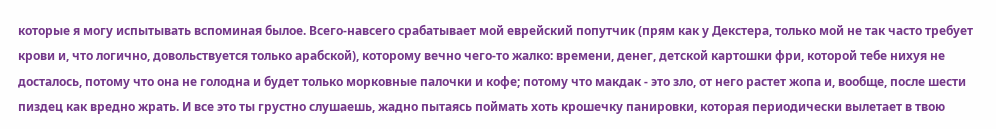которые я могу испытывать вспоминая былое. Всего-навсего срабатывает мой еврейский попутчик (прям как у Декстера, только мой не так часто требует крови и, что логично, довольствуется только арабской), которому вечно чего-то жалко: времени, денег, детской картошки фри, которой тебе нихуя не досталось, потому что она не голодна и будет только морковные палочки и кофе; потому что макдак - это зло, от него растет жопа и, вообще, после шести пиздец как вредно жрать. И все это ты грустно слушаешь, жадно пытаясь поймать хоть крошечку панировки, которая периодически вылетает в твою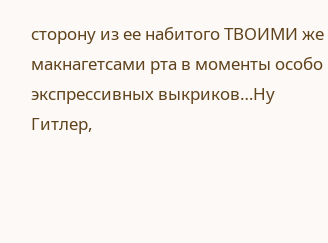сторону из ее набитого ТВОИМИ же макнагетсами рта в моменты особо экспрессивных выкриков…Ну Гитлер,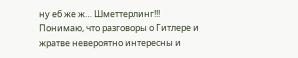ну еб же ж… Шметтерлинг!!! Понимаю, что разговоры о Гитлере и жратве невероятно интересны и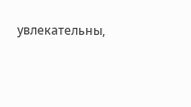увлекательны,